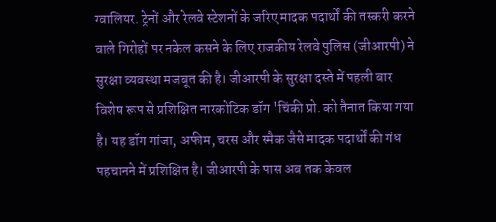ग्वालियर. ट्रेनों और रेलवे स्टेशनों के जरिए मादक पदार्थों की तस्करी करने वाले गिरोहों पर नकेल कसने के लिए राजकीय रेलवे पुलिस (जीआरपी) ने सुरक्षा व्यवस्था मजबूत की है। जीआरपी के सुरक्षा दस्ते में पहली बार विशेष रूप से प्रशिक्षित नारकोटिक डॉग 'चिंकी प्रो. को तैनात किया गया है। यह डॉग गांजा, अफीम, चरस और स्मैक जैसे मादक पदार्थों की गंध पहचानने में प्रशिक्षित है। जीआरपी के पास अब तक केवल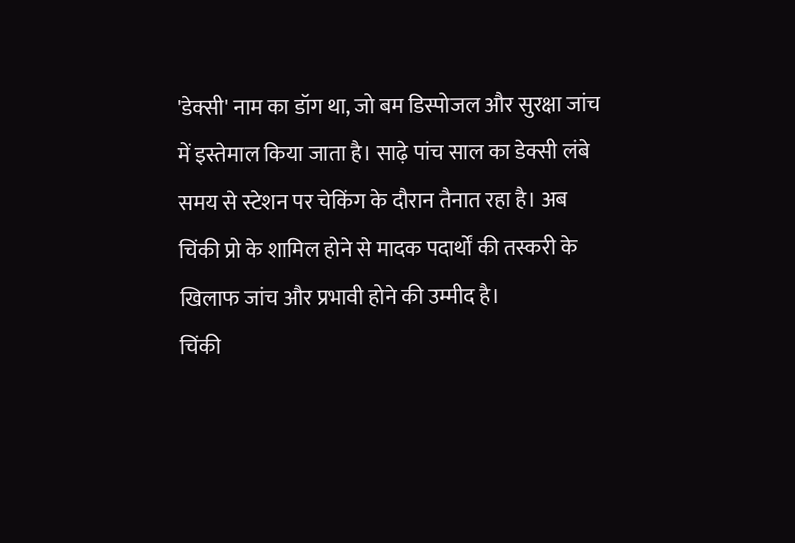'डेक्सी' नाम का डॉग था, जो बम डिस्पोजल और सुरक्षा जांच में इस्तेमाल किया जाता है। साढ़े पांच साल का डेक्सी लंबे समय से स्टेशन पर चेकिंग के दौरान तैनात रहा है। अब चिंकी प्रो के शामिल होने से मादक पदार्थों की तस्करी के खिलाफ जांच और प्रभावी होने की उम्मीद है।
चिंकी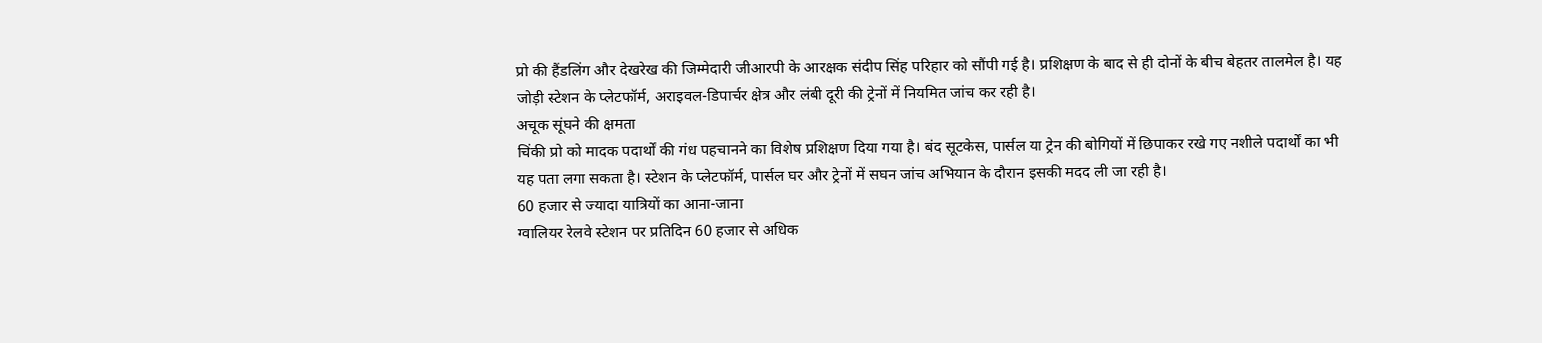प्रो की हैंडलिंग और देखरेख की जिम्मेदारी जीआरपी के आरक्षक संदीप सिंह परिहार को सौंपी गई है। प्रशिक्षण के बाद से ही दोनों के बीच बेहतर तालमेल है। यह जोड़ी स्टेशन के प्लेटफॉर्म, अराइवल-डिपार्चर क्षेत्र और लंबी दूरी की ट्रेनों में नियमित जांच कर रही है।
अचूक सूंघने की क्षमता
चिंकी प्रो को मादक पदार्थों की गंध पहचानने का विशेष प्रशिक्षण दिया गया है। बंद सूटकेस, पार्सल या ट्रेन की बोगियों में छिपाकर रखे गए नशीले पदार्थों का भी यह पता लगा सकता है। स्टेशन के प्लेटफॉर्म, पार्सल घर और ट्रेनों में सघन जांच अभियान के दौरान इसकी मदद ली जा रही है।
60 हजार से ज्यादा यात्रियों का आना-जाना
ग्वालियर रेलवे स्टेशन पर प्रतिदिन 60 हजार से अधिक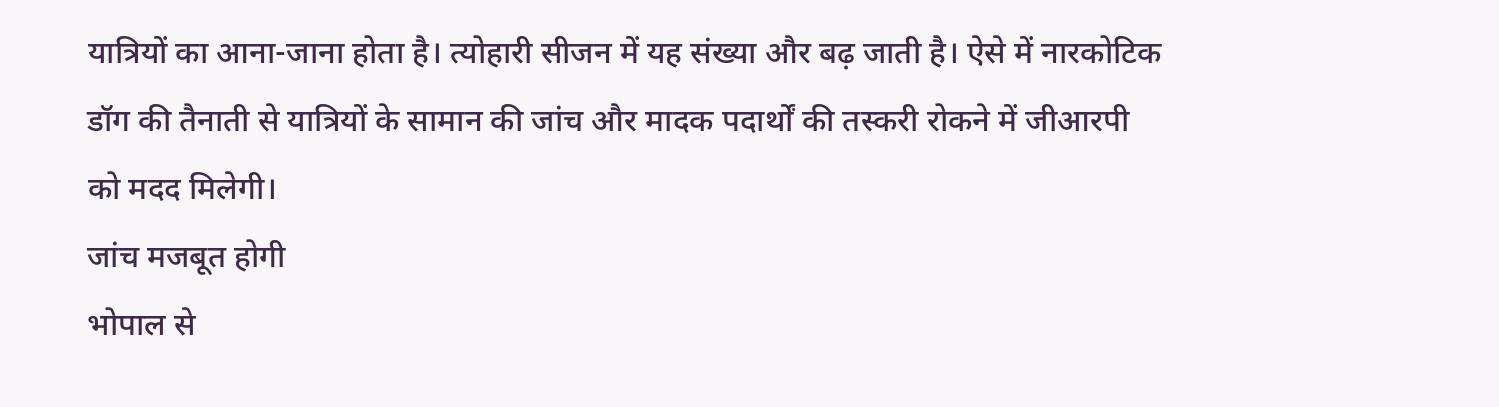यात्रियों का आना-जाना होता है। त्योहारी सीजन में यह संख्या और बढ़ जाती है। ऐसे में नारकोटिक डॉग की तैनाती से यात्रियों के सामान की जांच और मादक पदार्थों की तस्करी रोकने में जीआरपी को मदद मिलेगी।
जांच मजबूत होगी
भोपाल से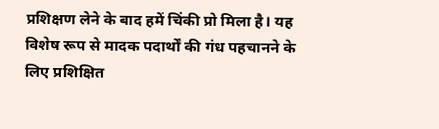प्रशिक्षण लेने के बाद हमें चिंकी प्रो मिला है। यह विशेष रूप से मादक पदार्थों की गंध पहचानने के लिए प्रशिक्षित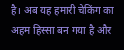है। अब यह हमारी चेकिंग का अहम हिस्सा बन गया है और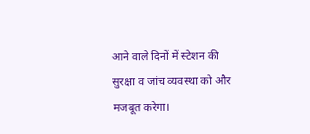आने वाले दिनों में स्टेशन की सुरक्षा व जांच व्यवस्था को और मजबूत करेगा।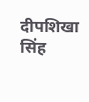दीपशिखा सिंह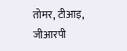तोमर, टीआइ, जीआरपी